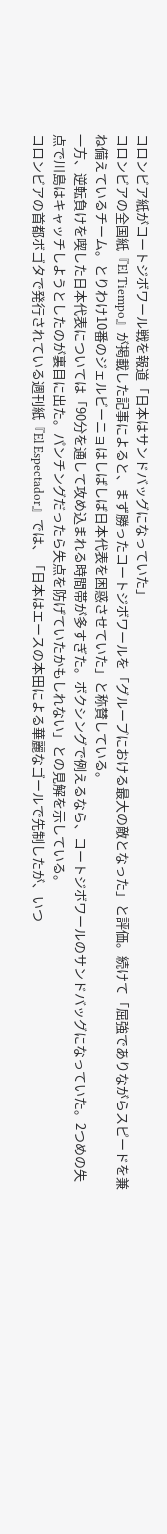コロンビア紙がコートジボワール戦を報道「日本はサンドバッグになっていた」
コロンビアの全国紙『El Tiempo』が掲載した記事によると、まず勝ったコートジボワールを「グループにおける最大の敵となった」と評価。続けて「屈強でありながらスピードを兼ね備えているチーム。とりわけ10番のジェルビーニョはしばしば日本代表を困惑させていた」と称賛している。
一方、逆転負けを喫した日本代表については「90分を通して攻め込まれる時間帯が多すぎた。ボクシングで例えるなら、コートジボワールのサンドバッグになっていた。2つめの失点で川島はキャッチしようとしたのが裏目に出た。パンチングだったら失点を防げていたかもしれない」との見解を示している。
コロンビアの首都ボゴタで発行されている週刊紙『El Espectador』では、「日本はエースの本田による華麗なゴールで先制したが、いつ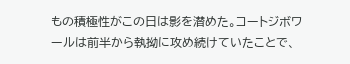もの積極性がこの日は影を潜めた。コートジボワールは前半から執拗に攻め続けていたことで、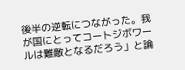後半の逆転につながった。我が国にとってコートジボワールは難敵となるだろう」と論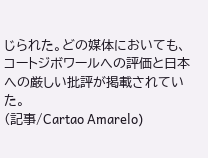じられた。どの媒体においても、コートジボワールへの評価と日本への厳しい批評が掲載されていた。
(記事/Cartao Amarelo)